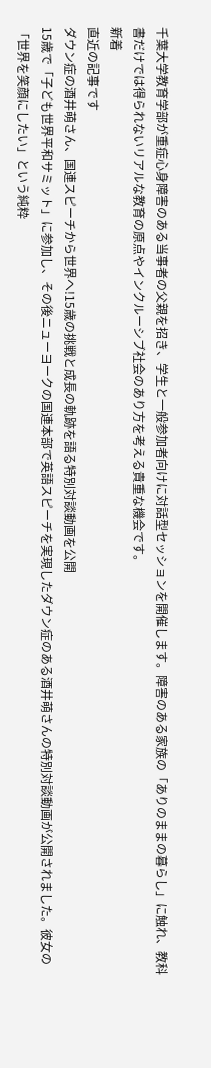千葉大学教育学部が重症心身障害のある当事者の父親を招き、学生と一般参加者向けに対話型セッションを開催します。障害のある家族の「ありのままの暮らし」に触れ、教科書だけでは得られないリアルな教育の原点やインクルーシブ社会のあり方を考える貴重な機会です。
新着
直近の記事です
ダウン症の酒井萌さん、国連スピーチから世界へ!15歳の挑戦と成長の軌跡を語る特別対談動画を公開
15歳で「子ども世界平和サミット」に参加し、その後ニューヨークの国連本部で英語スピーチを実現したダウン症のある酒井萌さんの特別対談動画が公開されました。彼女の「世界を笑顔にしたい」という純粋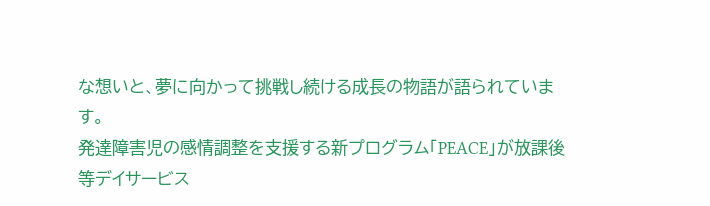な想いと、夢に向かって挑戦し続ける成長の物語が語られています。
発達障害児の感情調整を支援する新プログラム「PEACE」が放課後等デイサービス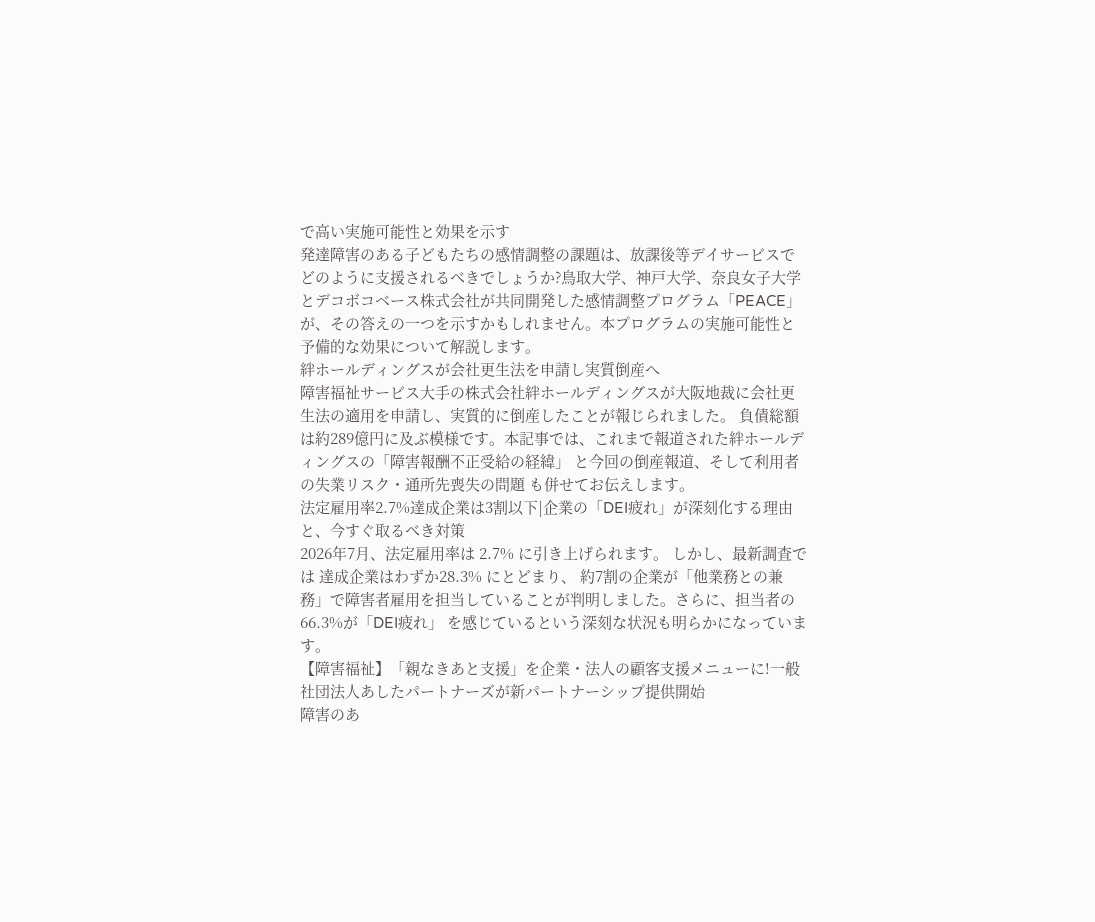で高い実施可能性と効果を示す
発達障害のある子どもたちの感情調整の課題は、放課後等デイサービスでどのように支援されるべきでしょうか?鳥取大学、神戸大学、奈良女子大学とデコボコベース株式会社が共同開発した感情調整プログラム「PEACE」が、その答えの一つを示すかもしれません。本プログラムの実施可能性と予備的な効果について解説します。
絆ホールディングスが会社更生法を申請し実質倒産へ
障害福祉サービス大手の株式会社絆ホールディングスが大阪地裁に会社更生法の適用を申請し、実質的に倒産したことが報じられました。 負債総額は約289億円に及ぶ模様です。本記事では、これまで報道された絆ホールディングスの「障害報酬不正受給の経緯」 と今回の倒産報道、そして利用者の失業リスク・通所先喪失の問題 も併せてお伝えします。
法定雇用率2.7%達成企業は3割以下|企業の「DEI疲れ」が深刻化する理由と、今すぐ取るべき対策
2026年7月、法定雇用率は 2.7% に引き上げられます。 しかし、最新調査では 達成企業はわずか28.3% にとどまり、 約7割の企業が「他業務との兼務」で障害者雇用を担当していることが判明しました。さらに、担当者の 66.3%が「DEI疲れ」 を感じているという深刻な状況も明らかになっています。
【障害福祉】「親なきあと支援」を企業・法人の顧客支援メニューに!一般社団法人あしたパートナーズが新パートナーシップ提供開始
障害のあ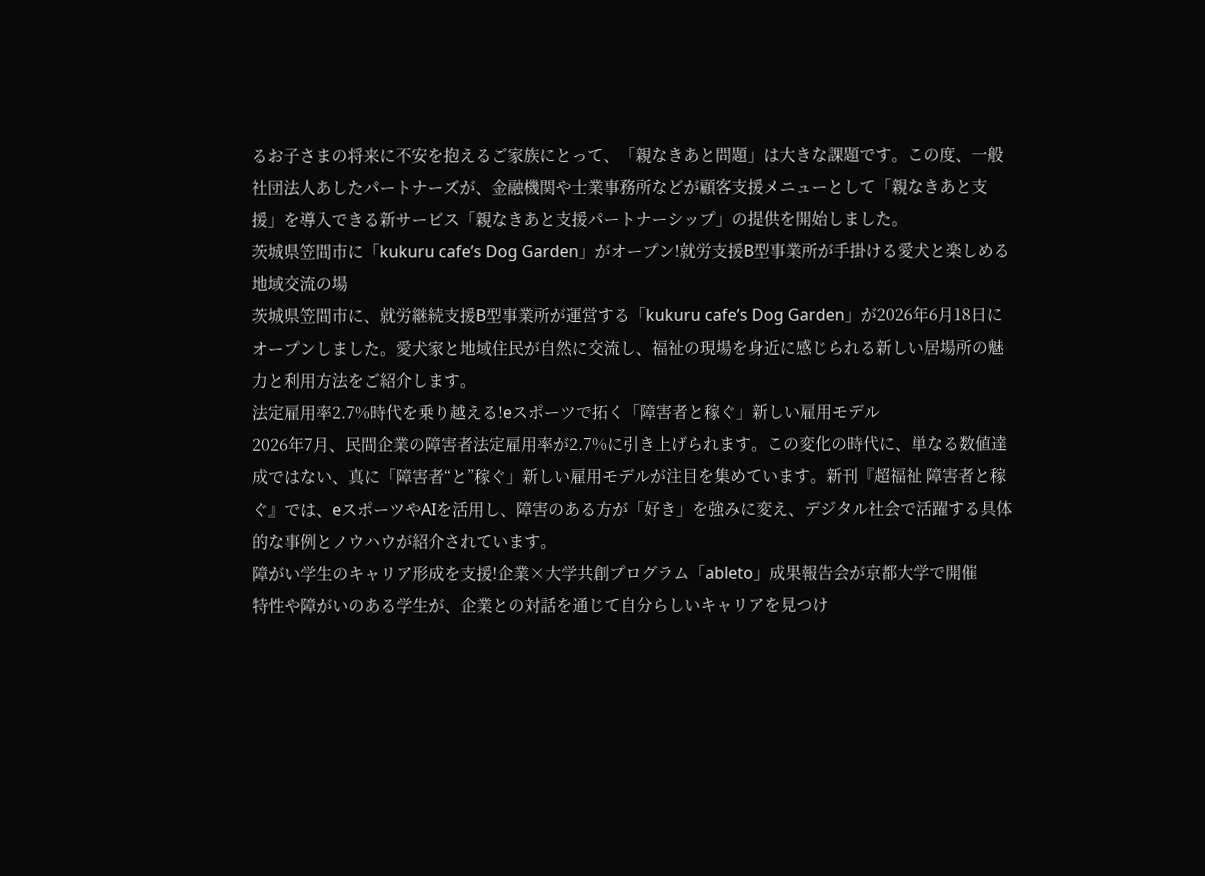るお子さまの将来に不安を抱えるご家族にとって、「親なきあと問題」は大きな課題です。この度、一般社団法人あしたパートナーズが、金融機関や士業事務所などが顧客支援メニューとして「親なきあと支援」を導入できる新サービス「親なきあと支援パートナーシップ」の提供を開始しました。
茨城県笠間市に「kukuru cafe’s Dog Garden」がオープン!就労支援B型事業所が手掛ける愛犬と楽しめる地域交流の場
茨城県笠間市に、就労継続支援B型事業所が運営する「kukuru cafe’s Dog Garden」が2026年6月18日にオープンしました。愛犬家と地域住民が自然に交流し、福祉の現場を身近に感じられる新しい居場所の魅力と利用方法をご紹介します。
法定雇用率2.7%時代を乗り越える!eスポーツで拓く「障害者と稼ぐ」新しい雇用モデル
2026年7月、民間企業の障害者法定雇用率が2.7%に引き上げられます。この変化の時代に、単なる数値達成ではない、真に「障害者“と”稼ぐ」新しい雇用モデルが注目を集めています。新刊『超福祉 障害者と稼ぐ』では、eスポーツやAIを活用し、障害のある方が「好き」を強みに変え、デジタル社会で活躍する具体的な事例とノウハウが紹介されています。
障がい学生のキャリア形成を支援!企業×大学共創プログラム「ableto」成果報告会が京都大学で開催
特性や障がいのある学生が、企業との対話を通じて自分らしいキャリアを見つけ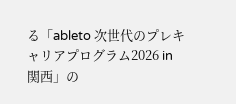る「ableto 次世代のプレキャリアプログラム2026 in 関西」の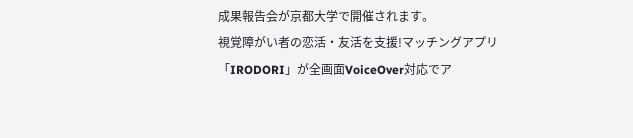成果報告会が京都大学で開催されます。
視覚障がい者の恋活・友活を支援!マッチングアプリ「IRODORI」が全画面VoiceOver対応でア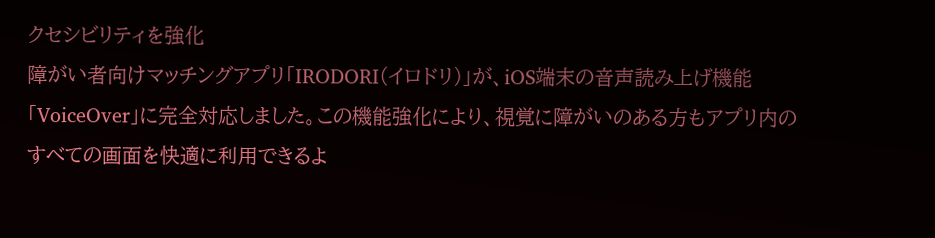クセシビリティを強化
障がい者向けマッチングアプリ「IRODORI(イロドリ)」が、iOS端末の音声読み上げ機能「VoiceOver」に完全対応しました。この機能強化により、視覚に障がいのある方もアプリ内のすべての画面を快適に利用できるよ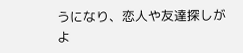うになり、恋人や友達探しがよ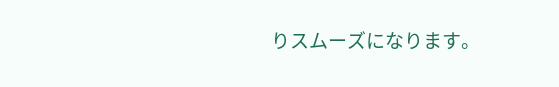りスムーズになります。